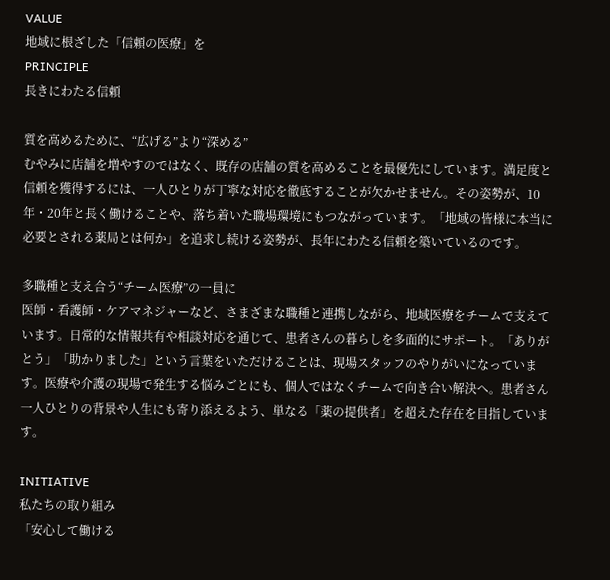VALUE
地域に根ざした「信頼の医療」を
PRINCIPLE
長きにわたる信頼

質を高めるために、“広げる”より“深める”
むやみに店舗を増やすのではなく、既存の店舗の質を高めることを最優先にしています。満足度と信頼を獲得するには、一人ひとりが丁寧な対応を徹底することが欠かせません。その姿勢が、10年・20年と長く働けることや、落ち着いた職場環境にもつながっています。「地域の皆様に本当に必要とされる薬局とは何か」を追求し続ける姿勢が、長年にわたる信頼を築いているのです。

多職種と支え合う“チーム医療”の一員に
医師・看護師・ケアマネジャーなど、さまざまな職種と連携しながら、地域医療をチームで支えています。日常的な情報共有や相談対応を通じて、患者さんの暮らしを多面的にサポート。「ありがとう」「助かりました」という言葉をいただけることは、現場スタッフのやりがいになっています。医療や介護の現場で発生する悩みごとにも、個人ではなくチームで向き合い解決へ。患者さん一人ひとりの背景や人生にも寄り添えるよう、単なる「薬の提供者」を超えた存在を目指しています。

INITIATIVE
私たちの取り組み
「安心して働ける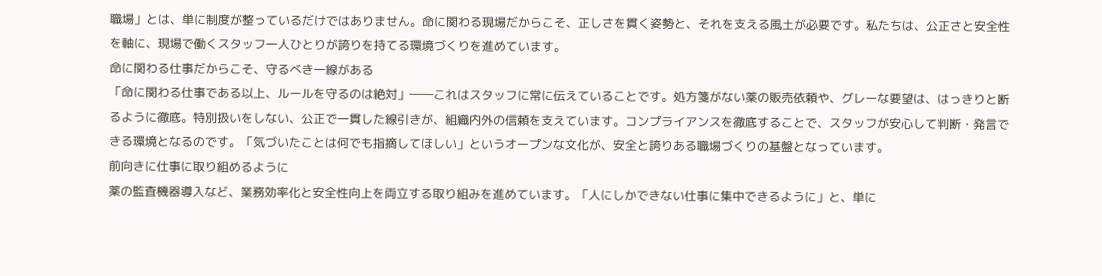職場」とは、単に制度が整っているだけではありません。命に関わる現場だからこそ、正しさを貫く姿勢と、それを支える風土が必要です。私たちは、公正さと安全性を軸に、現場で働くスタッフ一人ひとりが誇りを持てる環境づくりを進めています。
命に関わる仕事だからこそ、守るべき一線がある
「命に関わる仕事である以上、ルールを守るのは絶対」――これはスタッフに常に伝えていることです。処方箋がない薬の販売依頼や、グレーな要望は、はっきりと断るように徹底。特別扱いをしない、公正で一貫した線引きが、組織内外の信頼を支えています。コンプライアンスを徹底することで、スタッフが安心して判断・発言できる環境となるのです。「気づいたことは何でも指摘してほしい」というオープンな文化が、安全と誇りある職場づくりの基盤となっています。
前向きに仕事に取り組めるように
薬の監査機器導入など、業務効率化と安全性向上を両立する取り組みを進めています。「人にしかできない仕事に集中できるように」と、単に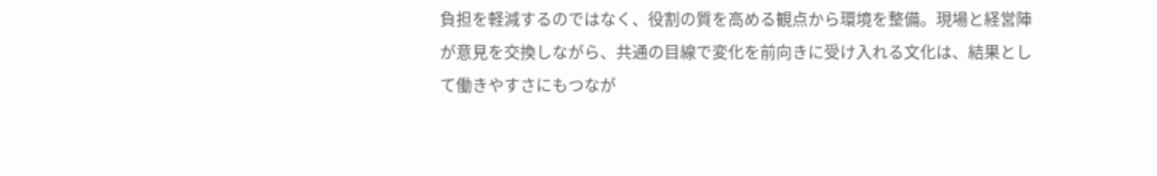負担を軽減するのではなく、役割の質を高める観点から環境を整備。現場と経営陣が意見を交換しながら、共通の目線で変化を前向きに受け入れる文化は、結果として働きやすさにもつなが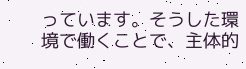っています。そうした環境で働くことで、主体的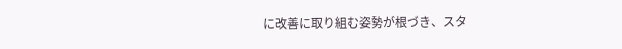に改善に取り組む姿勢が根づき、スタ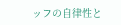ッフの自律性と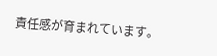責任感が育まれています。